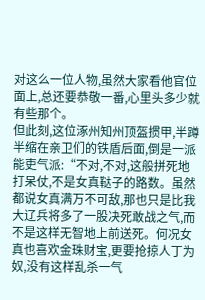对这么一位人物,虽然大家看他官位面上,总还要恭敬一番,心里头多少就有些那个。
但此刻,这位涿州知州顶盔掼甲,半蹲半缩在亲卫们的铁盾后面,倒是一派能吏气派:“不对,不对,这般拼死地打呆仗,不是女真鞑子的路数。虽然都说女真满万不可敌,那也只是比我大辽兵将多了一股决死敢战之气,而不是这样无智地上前送死。何况女真也喜欢金珠财宝,更要抢掠人丁为奴,没有这样乱杀一气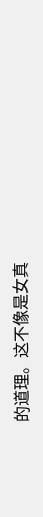的道理。这不像是女真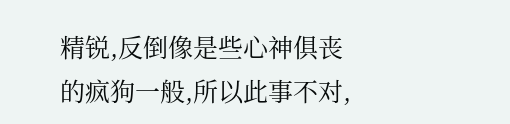精锐,反倒像是些心神俱丧的疯狗一般,所以此事不对,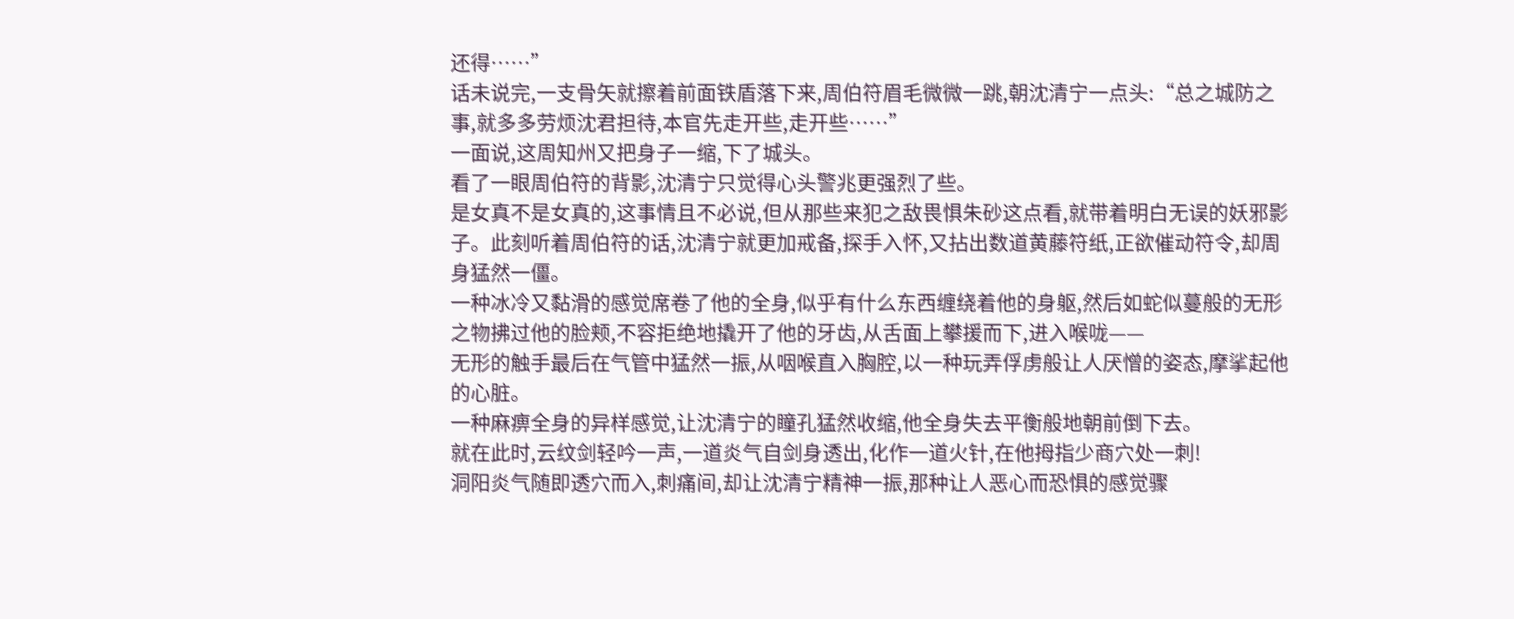还得……”
话未说完,一支骨矢就擦着前面铁盾落下来,周伯符眉毛微微一跳,朝沈清宁一点头:“总之城防之事,就多多劳烦沈君担待,本官先走开些,走开些……”
一面说,这周知州又把身子一缩,下了城头。
看了一眼周伯符的背影,沈清宁只觉得心头警兆更强烈了些。
是女真不是女真的,这事情且不必说,但从那些来犯之敌畏惧朱砂这点看,就带着明白无误的妖邪影子。此刻听着周伯符的话,沈清宁就更加戒备,探手入怀,又拈出数道黄藤符纸,正欲催动符令,却周身猛然一僵。
一种冰冷又黏滑的感觉席卷了他的全身,似乎有什么东西缠绕着他的身躯,然后如蛇似蔓般的无形之物拂过他的脸颊,不容拒绝地撬开了他的牙齿,从舌面上攀援而下,进入喉咙——
无形的触手最后在气管中猛然一振,从咽喉直入胸腔,以一种玩弄俘虏般让人厌憎的姿态,摩挲起他的心脏。
一种麻痹全身的异样感觉,让沈清宁的瞳孔猛然收缩,他全身失去平衡般地朝前倒下去。
就在此时,云纹剑轻吟一声,一道炎气自剑身透出,化作一道火针,在他拇指少商穴处一刺!
洞阳炎气随即透穴而入,刺痛间,却让沈清宁精神一振,那种让人恶心而恐惧的感觉骤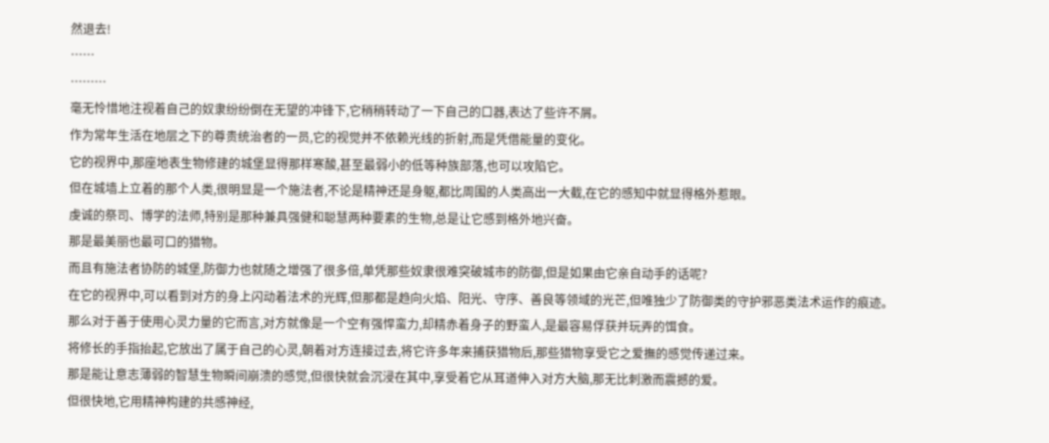然退去!
……
………
毫无怜惜地注视着自己的奴隶纷纷倒在无望的冲锋下,它稍稍转动了一下自己的口器,表达了些许不屑。
作为常年生活在地层之下的尊贵统治者的一员,它的视觉并不依赖光线的折射,而是凭借能量的变化。
它的视界中,那座地表生物修建的城堡显得那样寒酸,甚至最弱小的低等种族部落,也可以攻陷它。
但在城墙上立着的那个人类,很明显是一个施法者,不论是精神还是身躯,都比周围的人类高出一大截,在它的感知中就显得格外惹眼。
虔诚的祭司、博学的法师,特别是那种兼具强健和聪慧两种要素的生物,总是让它感到格外地兴奋。
那是最美丽也最可口的猎物。
而且有施法者协防的城堡,防御力也就随之增强了很多倍,单凭那些奴隶很难突破城市的防御,但是如果由它亲自动手的话呢?
在它的视界中,可以看到对方的身上闪动着法术的光辉,但那都是趋向火焰、阳光、守序、善良等领域的光芒,但唯独少了防御类的守护邪恶类法术运作的痕迹。
那么对于善于使用心灵力量的它而言,对方就像是一个空有强悍蛮力,却精赤着身子的野蛮人,是最容易俘获并玩弄的饵食。
将修长的手指抬起,它放出了属于自己的心灵,朝着对方连接过去,将它许多年来捕获猎物后,那些猎物享受它之爱撫的感觉传递过来。
那是能让意志薄弱的智慧生物瞬间崩溃的感觉,但很快就会沉浸在其中,享受着它从耳道伸入对方大脑,那无比刺激而震撼的爱。
但很快地,它用精神构建的共感神经,